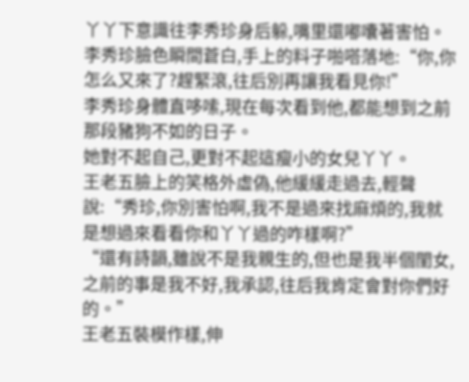丫丫下意識往李秀珍身后躲,嘴里還嘟囔著害怕。
李秀珍臉色瞬間蒼白,手上的料子啪嗒落地:“你,你怎么又來了?趕緊滾,往后別再讓我看見你!”
李秀珍身體直哆嗦,現在每次看到他,都能想到之前那段豬狗不如的日子。
她對不起自己,更對不起這瘦小的女兒丫丫。
王老五臉上的笑格外虛偽,他緩緩走過去,輕聲說:“秀珍,你別害怕啊,我不是過來找麻煩的,我就是想過來看看你和丫丫過的咋樣啊?”
“還有詩韻,雖說不是我親生的,但也是我半個閨女,之前的事是我不好,我承認,往后我肯定會對你們好的。”
王老五裝模作樣,伸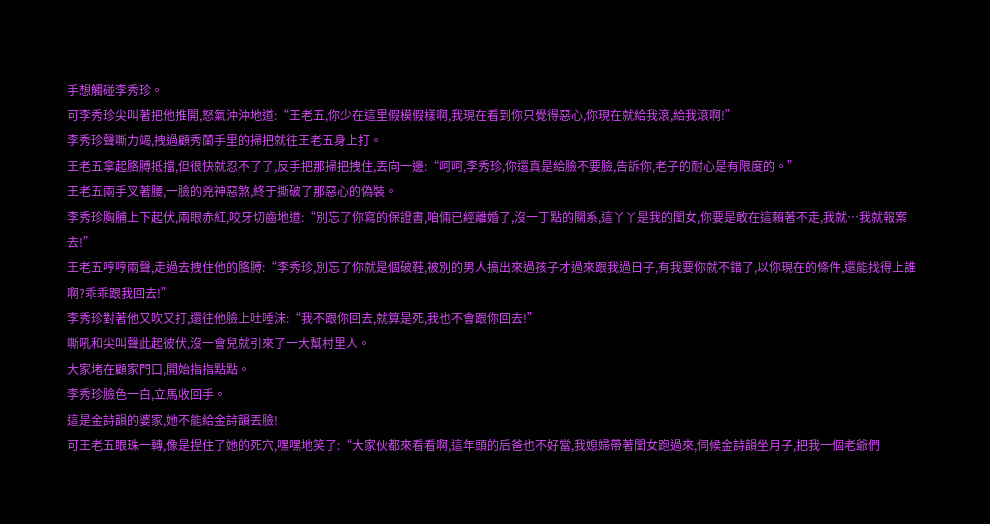手想觸碰李秀珍。
可李秀珍尖叫著把他推開,怒氣沖沖地道:“王老五,你少在這里假模假樣啊,我現在看到你只覺得惡心,你現在就給我滾,給我滾啊!”
李秀珍聲嘶力竭,拽過顧秀蘭手里的掃把就往王老五身上打。
王老五拿起胳膊抵擋,但很快就忍不了了,反手把那掃把拽住,丟向一邊:“呵呵,李秀珍,你還真是給臉不要臉,告訴你,老子的耐心是有限度的。”
王老五兩手叉著腰,一臉的兇神惡煞,終于撕破了那惡心的偽裝。
李秀珍胸脯上下起伏,兩眼赤紅,咬牙切齒地道:“別忘了你寫的保證書,咱倆已經離婚了,沒一丁點的關系,這丫丫是我的閨女,你要是敢在這賴著不走,我就…我就報案去!”
王老五哼哼兩聲,走過去拽住他的胳膊:“李秀珍,別忘了你就是個破鞋,被別的男人搞出來過孩子才過來跟我過日子,有我要你就不錯了,以你現在的條件,還能找得上誰啊?乖乖跟我回去!”
李秀珍對著他又吹又打,還往他臉上吐唾沫:“我不跟你回去,就算是死,我也不會跟你回去!”
嘶吼和尖叫聲此起彼伏,沒一會兒就引來了一大幫村里人。
大家堵在顧家門口,開始指指點點。
李秀珍臉色一白,立馬收回手。
這是金詩韻的婆家,她不能給金詩韻丟臉!
可王老五眼珠一轉,像是捏住了她的死穴,嘿嘿地笑了:“大家伙都來看看啊,這年頭的后爸也不好當,我媳婦帶著閨女跑過來,伺候金詩韻坐月子,把我一個老爺們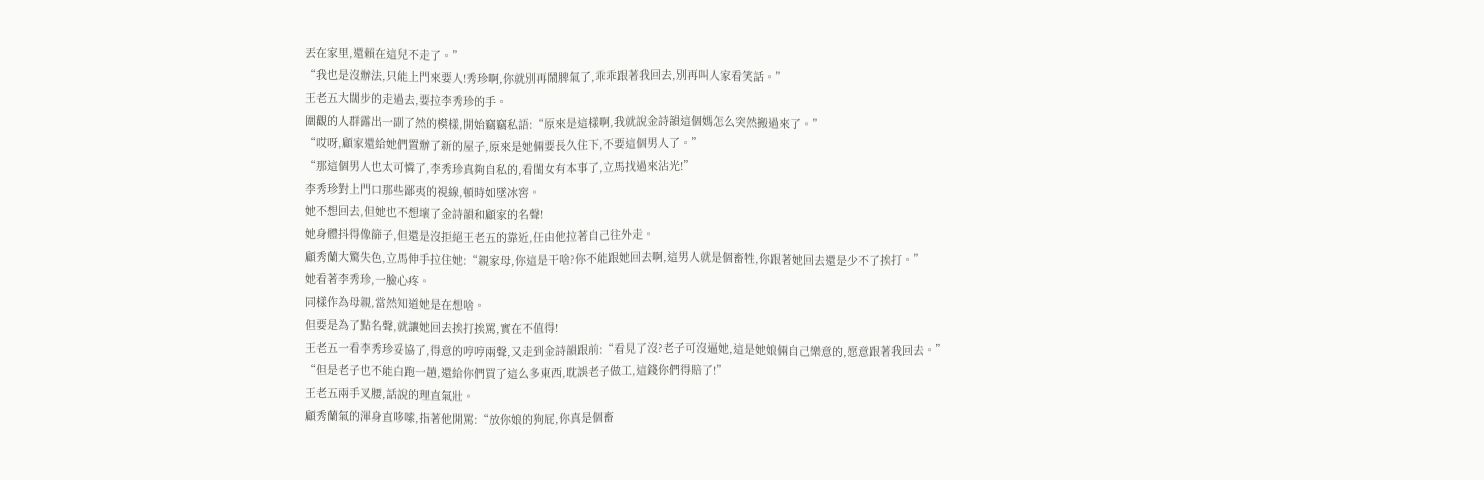丟在家里,還賴在這兒不走了。”
“我也是沒辦法,只能上門來要人!秀珍啊,你就別再鬧脾氣了,乖乖跟著我回去,別再叫人家看笑話。”
王老五大闊步的走過去,要拉李秀珍的手。
圍觀的人群露出一副了然的模樣,開始竊竊私語:“原來是這樣啊,我就說金詩韻這個媽怎么突然搬過來了。”
“哎呀,顧家還給她們置辦了新的屋子,原來是她倆要長久住下,不要這個男人了。”
“那這個男人也太可憐了,李秀珍真夠自私的,看閨女有本事了,立馬找過來沾光!”
李秀珍對上門口那些鄙夷的視線,頓時如墜冰窖。
她不想回去,但她也不想壞了金詩韻和顧家的名聲!
她身體抖得像篩子,但還是沒拒絕王老五的靠近,任由他拉著自己往外走。
顧秀蘭大驚失色,立馬伸手拉住她:“親家母,你這是干啥?你不能跟她回去啊,這男人就是個畜牲,你跟著她回去還是少不了挨打。”
她看著李秀珍,一臉心疼。
同樣作為母親,當然知道她是在想啥。
但要是為了點名聲,就讓她回去挨打挨罵,實在不值得!
王老五一看李秀珍妥協了,得意的哼哼兩聲,又走到金詩韻跟前:“看見了沒?老子可沒逼她,這是她娘倆自己樂意的,愿意跟著我回去。”
“但是老子也不能白跑一趟,還給你們買了這么多東西,耽誤老子做工,這錢你們得賠了!”
王老五兩手叉腰,話說的理直氣壯。
顧秀蘭氣的渾身直哆嗦,指著他開罵:“放你娘的狗屁,你真是個畜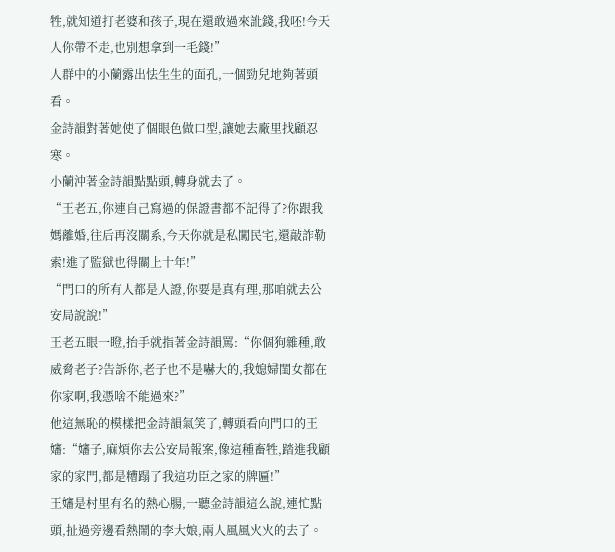牲,就知道打老婆和孩子,現在還敢過來訛錢,我呸!今天人你帶不走,也別想拿到一毛錢!”
人群中的小蘭露出怯生生的面孔,一個勁兒地夠著頭看。
金詩韻對著她使了個眼色做口型,讓她去廠里找顧忍寒。
小蘭沖著金詩韻點點頭,轉身就去了。
“王老五,你連自己寫過的保證書都不記得了?你跟我媽離婚,往后再沒關系,今天你就是私闖民宅,還敲詐勒索!進了監獄也得關上十年!”
“門口的所有人都是人證,你要是真有理,那咱就去公安局說說!”
王老五眼一瞪,抬手就指著金詩韻罵:“你個狗雜種,敢威脅老子?告訴你,老子也不是嚇大的,我媳婦閨女都在你家啊,我憑啥不能過來?”
他這無恥的模樣把金詩韻氣笑了,轉頭看向門口的王嬸:“嬸子,麻煩你去公安局報案,像這種畜牲,踏進我顧家的家門,都是糟蹋了我這功臣之家的牌匾!”
王嬸是村里有名的熱心腸,一聽金詩韻這么說,連忙點頭,扯過旁邊看熱鬧的李大娘,兩人風風火火的去了。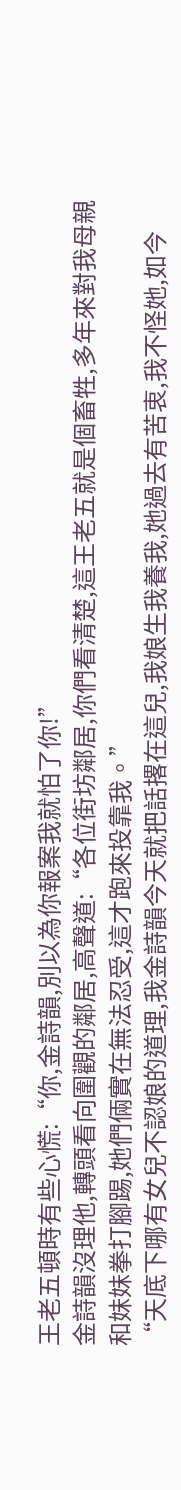王老五頓時有些心慌:“你,金詩韻,別以為你報案我就怕了你!”
金詩韻沒理他,轉頭看向圍觀的鄰居,高聲道:“各位街坊鄰居,你們看清楚,這王老五就是個畜牲,多年來對我母親和妹妹拳打腳踢,她們倆實在無法忍受,這才跑來投靠我。”
“天底下哪有女兒不認娘的道理,我金詩韻今天就把話撂在這兒,我娘生我養我,她過去有苦衷,我不怪她,如今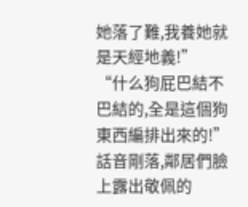她落了難,我養她就是天經地義!”
“什么狗屁巴結不巴結的,全是這個狗東西編排出來的!”
話音剛落,鄰居們臉上露出敬佩的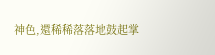神色,還稀稀落落地鼓起掌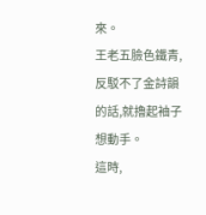來。
王老五臉色鐵青,反駁不了金詩韻的話,就擼起袖子想動手。
這時,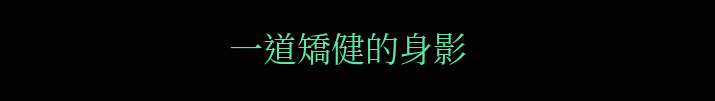一道矯健的身影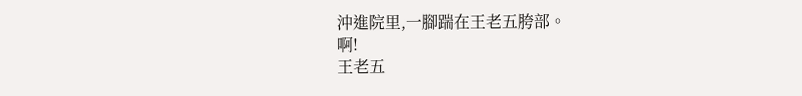沖進院里,一腳踹在王老五胯部。
啊!
王老五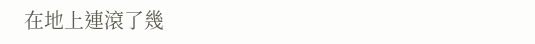在地上連滾了幾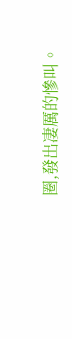圈,發出凄厲的慘叫。